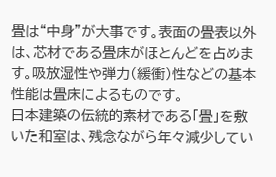畳は“中身"が大事です。表面の畳表以外は、芯材である畳床がほとんどを占めます。吸放湿性や弾力(緩衝)性などの基本性能は畳床によるものです。
日本建築の伝統的素材である「畳」を敷いた和室は、残念ながら年々減少してい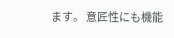ます。 意匠性にも機能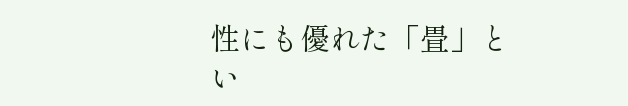性にも優れた「畳」とい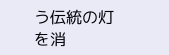う伝統の灯を消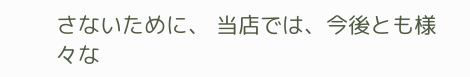さないために、 当店では、今後とも様々な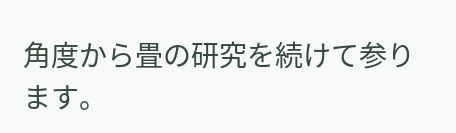角度から畳の研究を続けて参ります。